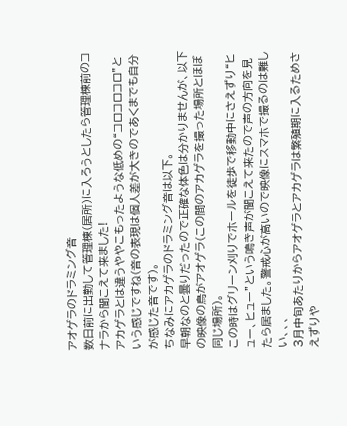アオゲラのドラミング音
数日前に出勤して管理棟(居所)に入ろうとしたら管理棟前のコナラから聞こえて来ました!
アカゲラとは違うややこもったような低めの“コロコロコロ”という感じですね(音の表現は個人差が大きのであくまでも自分が感じた音です)。
ちなみにアカゲラのドラミング音は以下。
早朝なのと曇りだったので正確な体色は分かりませんが、以下の映像の鳥がアオゲラ(この間のアカゲラを撮った場所とほぼ同じ場所)。
この時はグリーン刈りでホールを徒歩で移動中にさえずり“ヒュー、ヒュー”という鳴き声が聞こえて来たので声の方向を見たら居ました。警戒心が高いので映像にスマホで撮るのは難しい、、、
3月中旬あたりからアオゲラとアカゲラは繁殖期に入るためさえずりや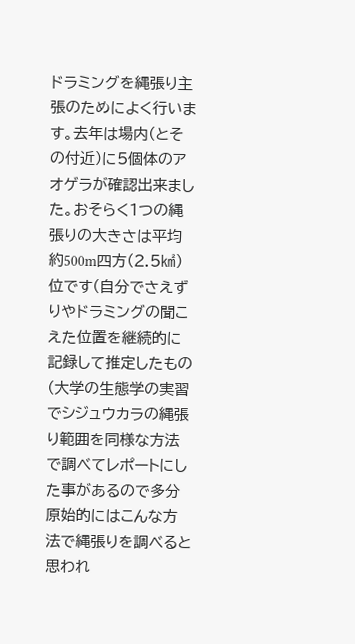ドラミングを縄張り主張のためによく行います。去年は場内(とその付近)に5個体のアオゲラが確認出来ました。おそらく1つの縄張りの大きさは平均約500m四方(2.5㎢)位です(自分でさえずりやドラミングの聞こえた位置を継続的に記録して推定したもの(大学の生態学の実習でシジュウカラの縄張り範囲を同様な方法で調べてレポートにした事があるので多分原始的にはこんな方法で縄張りを調べると思われ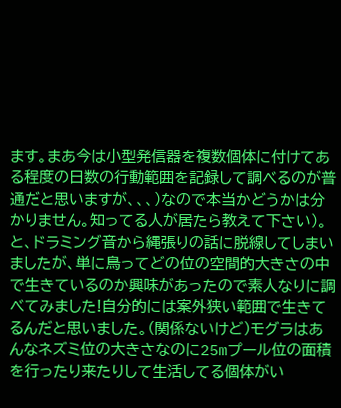ます。まあ今は小型発信器を複数個体に付けてある程度の日数の行動範囲を記録して調べるのが普通だと思いますが、、、)なので本当かどうかは分かりません。知ってる人が居たら教えて下さい)。
と、ドラミング音から縄張りの話に脱線してしまいましたが、単に鳥ってどの位の空間的大きさの中で生きているのか興味があったので素人なりに調べてみました!自分的には案外狭い範囲で生きてるんだと思いました。(関係ないけど)モグラはあんなネズミ位の大きさなのに25mプール位の面積を行ったり来たりして生活してる個体がい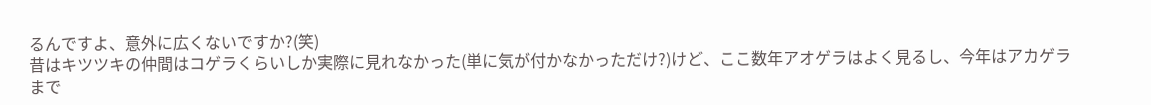るんですよ、意外に広くないですか?(笑)
昔はキツツキの仲間はコゲラくらいしか実際に見れなかった(単に気が付かなかっただけ?)けど、ここ数年アオゲラはよく見るし、今年はアカゲラまで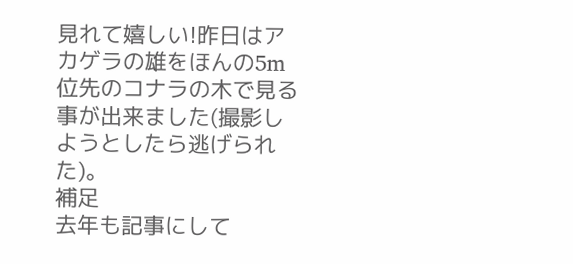見れて嬉しい!昨日はアカゲラの雄をほんの5m位先のコナラの木で見る事が出来ました(撮影しようとしたら逃げられた)。
補足
去年も記事にして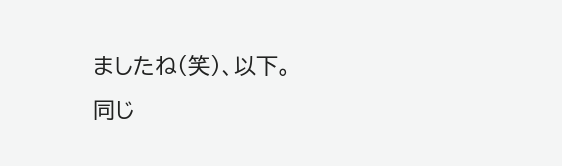ましたね(笑)、以下。
同じ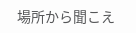場所から聞こえ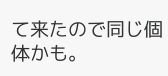て来たので同じ個体かも。